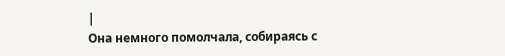|
Она немного помолчала, собираясь с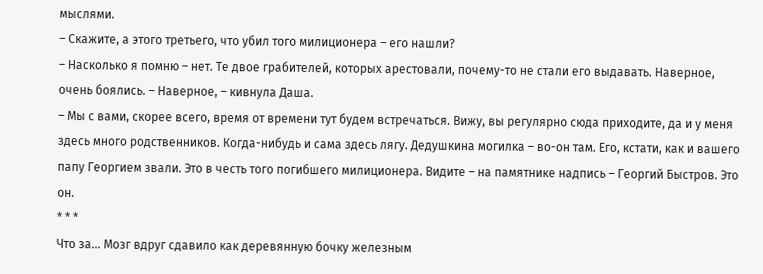мыслями.
– Скажите, а этого третьего, что убил того милиционера – его нашли?
– Насколько я помню – нет. Те двое грабителей, которых арестовали, почему-то не стали его выдавать. Наверное, очень боялись. – Наверное, – кивнула Даша.
– Мы с вами, скорее всего, время от времени тут будем встречаться. Вижу, вы регулярно сюда приходите, да и у меня здесь много родственников. Когда-нибудь и сама здесь лягу. Дедушкина могилка – во-он там. Его, кстати, как и вашего папу Георгием звали. Это в честь того погибшего милиционера. Видите – на памятнике надпись – Георгий Быстров. Это он.
* * *
Что за… Мозг вдруг сдавило как деревянную бочку железным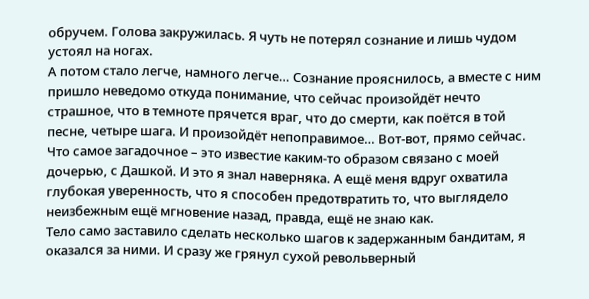обручем. Голова закружилась. Я чуть не потерял сознание и лишь чудом устоял на ногах.
А потом стало легче, намного легче… Сознание прояснилось, а вместе с ним пришло неведомо откуда понимание, что сейчас произойдёт нечто страшное, что в темноте прячется враг, что до смерти, как поётся в той песне, четыре шага. И произойдёт непоправимое… Вот-вот, прямо сейчас.
Что самое загадочное – это известие каким-то образом связано с моей дочерью, с Дашкой. И это я знал наверняка. А ещё меня вдруг охватила глубокая уверенность, что я способен предотвратить то, что выглядело неизбежным ещё мгновение назад, правда, ещё не знаю как.
Тело само заставило сделать несколько шагов к задержанным бандитам, я оказался за ними. И сразу же грянул сухой револьверный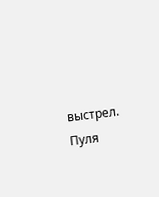выстрел.
Пуля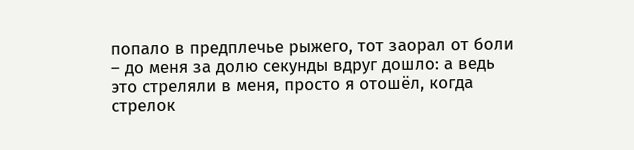попало в предплечье рыжего, тот заорал от боли – до меня за долю секунды вдруг дошло: а ведь это стреляли в меня, просто я отошёл, когда стрелок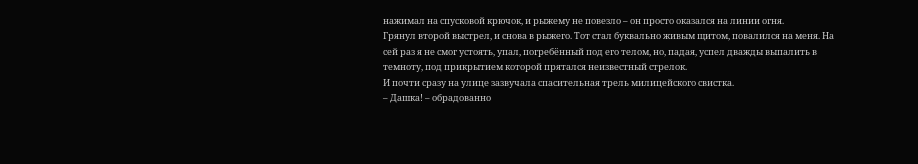нажимал на спусковой крючок, и рыжему не повезло – он просто оказался на линии огня.
Грянул второй выстрел, и снова в рыжего. Тот стал буквально живым щитом, повалился на меня. На сей раз я не смог устоять, упал, погребённый под его телом, но, падая, успел дважды выпалить в темноту, под прикрытием которой прятался неизвестный стрелок.
И почти сразу на улице зазвучала спасительная трель милицейского свистка.
– Дашка! – обрадованно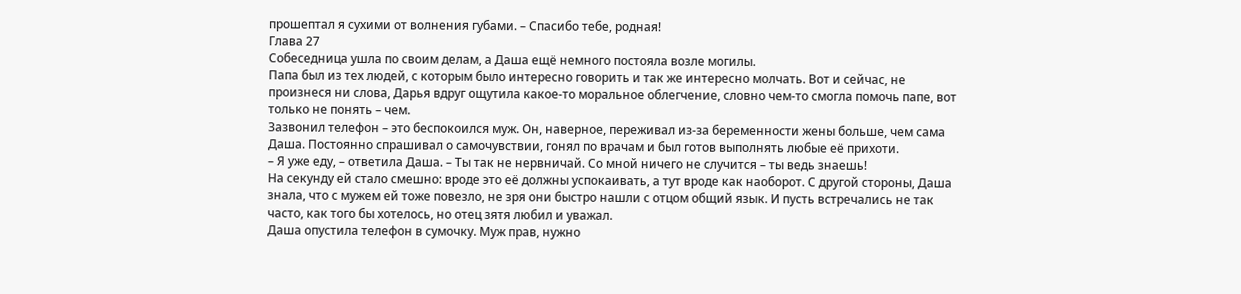прошептал я сухими от волнения губами. – Спасибо тебе, родная!
Глава 27
Собеседница ушла по своим делам, а Даша ещё немного постояла возле могилы.
Папа был из тех людей, с которым было интересно говорить и так же интересно молчать. Вот и сейчас, не произнеся ни слова, Дарья вдруг ощутила какое-то моральное облегчение, словно чем-то смогла помочь папе, вот только не понять – чем.
Зазвонил телефон – это беспокоился муж. Он, наверное, переживал из-за беременности жены больше, чем сама Даша. Постоянно спрашивал о самочувствии, гонял по врачам и был готов выполнять любые её прихоти.
– Я уже еду, – ответила Даша. – Ты так не нервничай. Со мной ничего не случится – ты ведь знаешь!
На секунду ей стало смешно: вроде это её должны успокаивать, а тут вроде как наоборот. С другой стороны, Даша знала, что с мужем ей тоже повезло, не зря они быстро нашли с отцом общий язык. И пусть встречались не так часто, как того бы хотелось, но отец зятя любил и уважал.
Даша опустила телефон в сумочку. Муж прав, нужно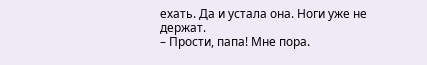ехать. Да и устала она. Ноги уже не держат.
– Прости, папа! Мне пора.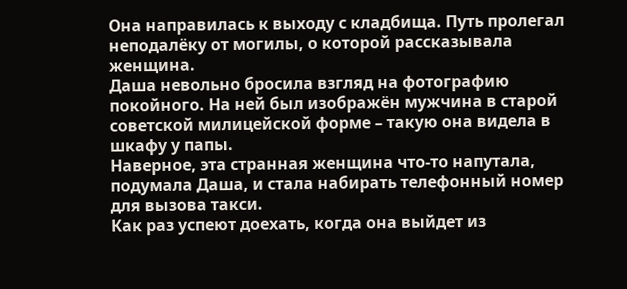Она направилась к выходу с кладбища. Путь пролегал неподалёку от могилы, о которой рассказывала женщина.
Даша невольно бросила взгляд на фотографию покойного. На ней был изображён мужчина в старой советской милицейской форме – такую она видела в шкафу у папы.
Наверное, эта странная женщина что-то напутала, подумала Даша, и стала набирать телефонный номер для вызова такси.
Как раз успеют доехать, когда она выйдет из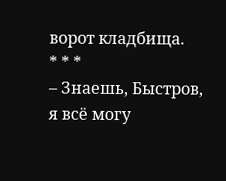ворот кладбища.
* * *
– Знаешь, Быстров, я всё могу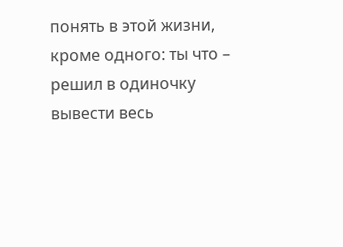понять в этой жизни, кроме одного: ты что – решил в одиночку вывести весь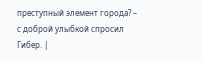преступный элемент города? – с доброй улыбкой спросил Гибер. |